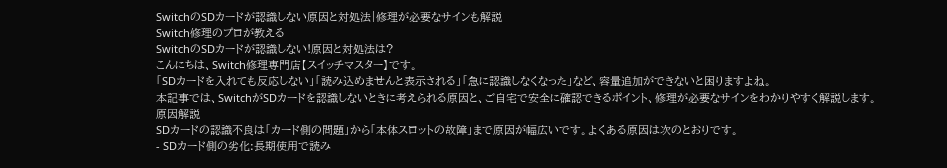SwitchのSDカードが認識しない原因と対処法|修理が必要なサインも解説
Switch修理のプロが教える
SwitchのSDカードが認識しない!原因と対処法は?
こんにちは、Switch修理専門店【スイッチマスター】です。
「SDカードを入れても反応しない」「読み込めませんと表示される」「急に認識しなくなった」など、容量追加ができないと困りますよね。
本記事では、SwitchがSDカードを認識しないときに考えられる原因と、ご自宅で安全に確認できるポイント、修理が必要なサインをわかりやすく解説します。
原因解説
SDカードの認識不良は「カード側の問題」から「本体スロットの故障」まで原因が幅広いです。よくある原因は次のとおりです。
- SDカード側の劣化:長期使用で読み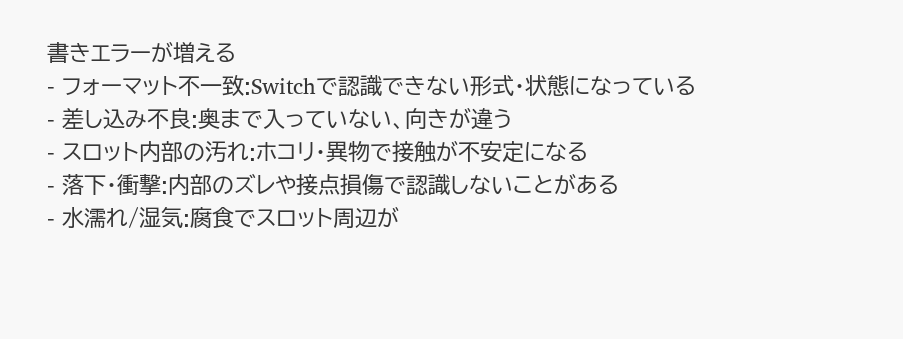書きエラーが増える
- フォーマット不一致:Switchで認識できない形式・状態になっている
- 差し込み不良:奥まで入っていない、向きが違う
- スロット内部の汚れ:ホコリ・異物で接触が不安定になる
- 落下・衝撃:内部のズレや接点損傷で認識しないことがある
- 水濡れ/湿気:腐食でスロット周辺が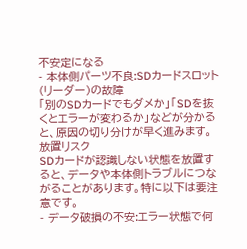不安定になる
- 本体側パーツ不良:SDカードスロット(リーダー)の故障
「別のSDカードでもダメか」「SDを抜くとエラーが変わるか」などが分かると、原因の切り分けが早く進みます。
放置リスク
SDカードが認識しない状態を放置すると、データや本体側トラブルにつながることがあります。特に以下は要注意です。
- データ破損の不安:エラー状態で何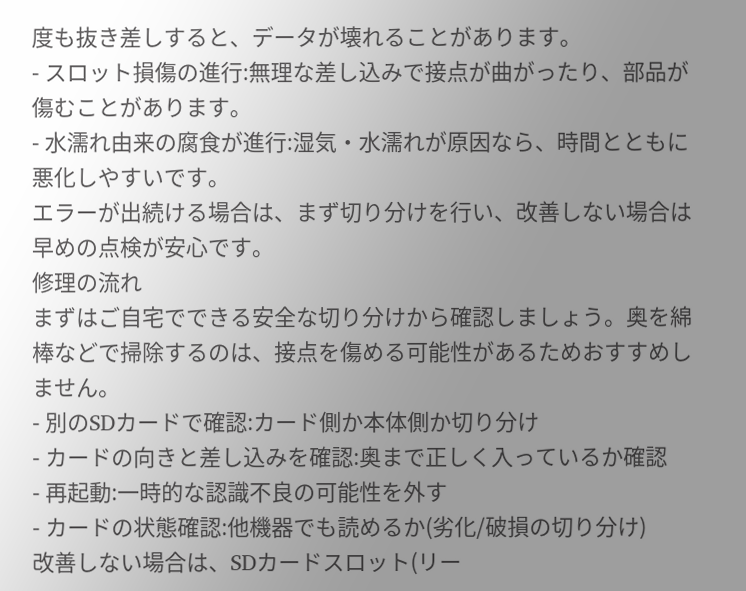度も抜き差しすると、データが壊れることがあります。
- スロット損傷の進行:無理な差し込みで接点が曲がったり、部品が傷むことがあります。
- 水濡れ由来の腐食が進行:湿気・水濡れが原因なら、時間とともに悪化しやすいです。
エラーが出続ける場合は、まず切り分けを行い、改善しない場合は早めの点検が安心です。
修理の流れ
まずはご自宅でできる安全な切り分けから確認しましょう。奥を綿棒などで掃除するのは、接点を傷める可能性があるためおすすめしません。
- 別のSDカードで確認:カード側か本体側か切り分け
- カードの向きと差し込みを確認:奥まで正しく入っているか確認
- 再起動:一時的な認識不良の可能性を外す
- カードの状態確認:他機器でも読めるか(劣化/破損の切り分け)
改善しない場合は、SDカードスロット(リー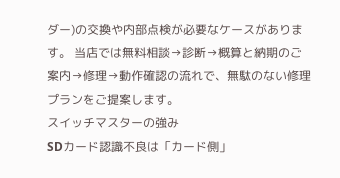ダー)の交換や内部点検が必要なケースがあります。 当店では無料相談→診断→概算と納期のご案内→修理→動作確認の流れで、無駄のない修理プランをご提案します。
スイッチマスターの強み
SDカード認識不良は「カード側」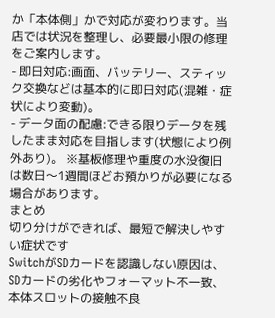か「本体側」かで対応が変わります。当店では状況を整理し、必要最小限の修理をご案内します。
- 即日対応:画面、バッテリー、スティック交換などは基本的に即日対応(混雑・症状により変動)。
- データ面の配慮:できる限りデータを残したまま対応を目指します(状態により例外あり)。 ※基板修理や重度の水没復旧は数日〜1週間ほどお預かりが必要になる場合があります。
まとめ
切り分けができれば、最短で解決しやすい症状です
SwitchがSDカードを認識しない原因は、SDカードの劣化やフォーマット不一致、本体スロットの接触不良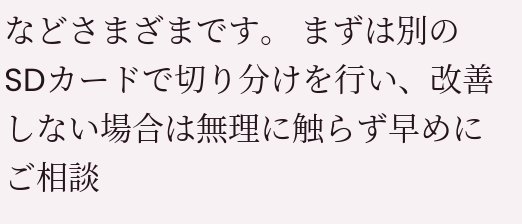などさまざまです。 まずは別のSDカードで切り分けを行い、改善しない場合は無理に触らず早めにご相談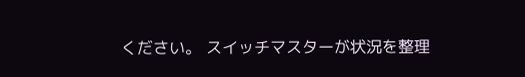ください。 スイッチマスターが状況を整理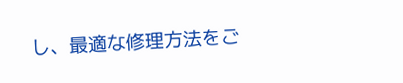し、最適な修理方法をご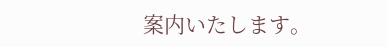案内いたします。